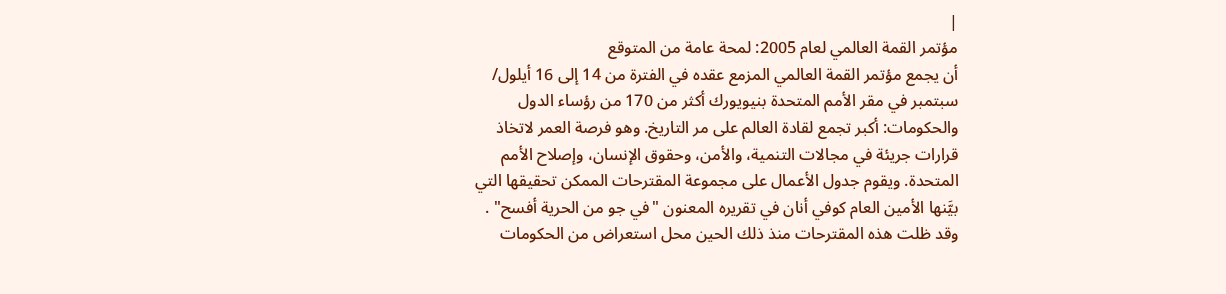|
مؤتمر القمة العالمي لعام 2005: لمحة عامة من المتوقع
أن يجمع مؤتمر القمة العالمي المزمع عقده في الفترة من 14 إلى 16 أيلول/
سبتمبر في مقر الأمم المتحدة بنيويورك أكثر من 170 من رؤساء الدول
والحكومات: أكبر تجمع لقادة العالم على مر التاريخ. وهو فرصة العمر لاتخاذ
قرارات جريئة في مجالات التنمية، والأمن، وحقوق الإنسان، وإصلاح الأمم
المتحدة. ويقوم جدول الأعمال على مجموعة المقترحات الممكن تحقيقها التي
بيَّنها الأمين العام كوفي أنان في تقريره المعنون "في جو من الحرية أفسح" .
وقد ظلت هذه المقترحات منذ ذلك الحين محل استعراض من الحكومات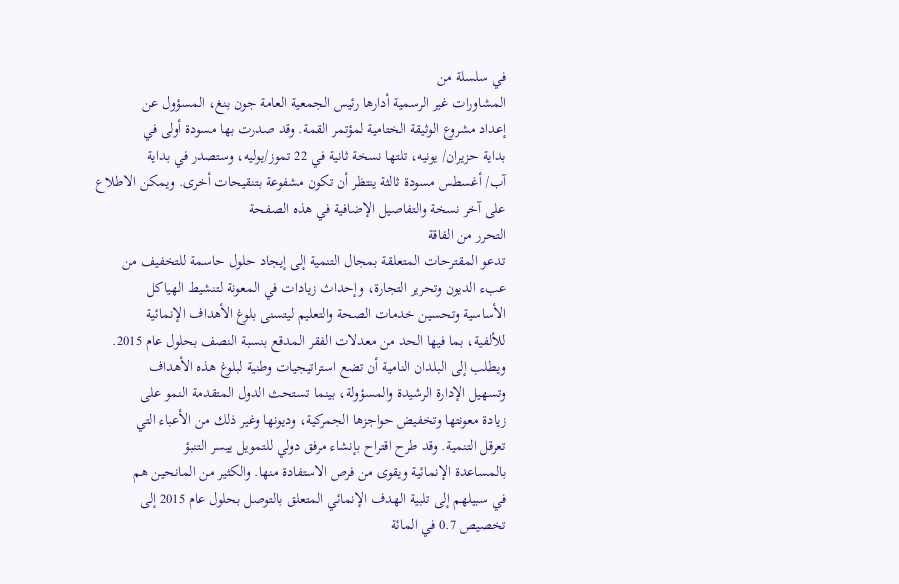في سلسلة من
المشاورات غير الرسمية أدارها رئيس الجمعية العامة جون بنغ، المسؤول عن
إعداد مشروع الوثيقة الختامية لمؤتمر القمة. وقد صدرت بها مسودة أولى في
بداية حزيران/ يونيه، تلتها نسخة ثانية في 22 تموز/يوليه، وستصدر في بداية
آب/ أغسطس مسودة ثالثة ينتظر أن تكون مشفوعة بتنقيحات أخرى. ويمكن الاطلاع
على آخر نسخة والتفاصيل الإضافية في هذه الصفحة
التحرر من الفاقة
تدعو المقترحات المتعلقة بمجال التنمية إلى إيجاد حلول حاسمة للتخفيف من
عبء الديون وتحرير التجارة، وإحداث زيادات في المعونة لتنشيط الهياكل
الأساسية وتحسين خدمات الصحة والتعليم ليتسنى بلوغ الأهداف الإنمائية
للألفية، بما فيها الحد من معدلات الفقر المدقع بنسبة النصف بحلول عام 2015.
ويطلب إلى البلدان النامية أن تضع استراتيجيات وطنية لبلوغ هذه الأهداف
وتسهيل الإدارة الرشيدة والمسؤولة، بينما تستحث الدول المتقدمة النمو على
زيادة معونتها وتخفيض حواجزها الجمركية، وديونها وغير ذلك من الأعباء التي
تعرقل التنمية. وقد طرح اقتراح بإنشاء مرفق دولي للتمويل ييسر التنبؤ
بالمساعدة الإنمائية ويقوى من فرص الاستفادة منها. والكثير من المانحين هم
في سبيلهم إلى تلبية الهدف الإنمائي المتعلق بالتوصل بحلول عام 2015 إلى
تخصيص 0.7 في المائة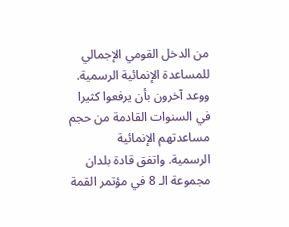من الدخل القومي الإجمالي للمساعدة الإنمائية الرسمية.
ووعد آخرون بأن يرفعوا كثيرا في السنوات القادمة من حجم مساعدتهم الإنمائية
الرسمية. واتفق قادة بلدان مجموعة الـ 8 في مؤتمر القمة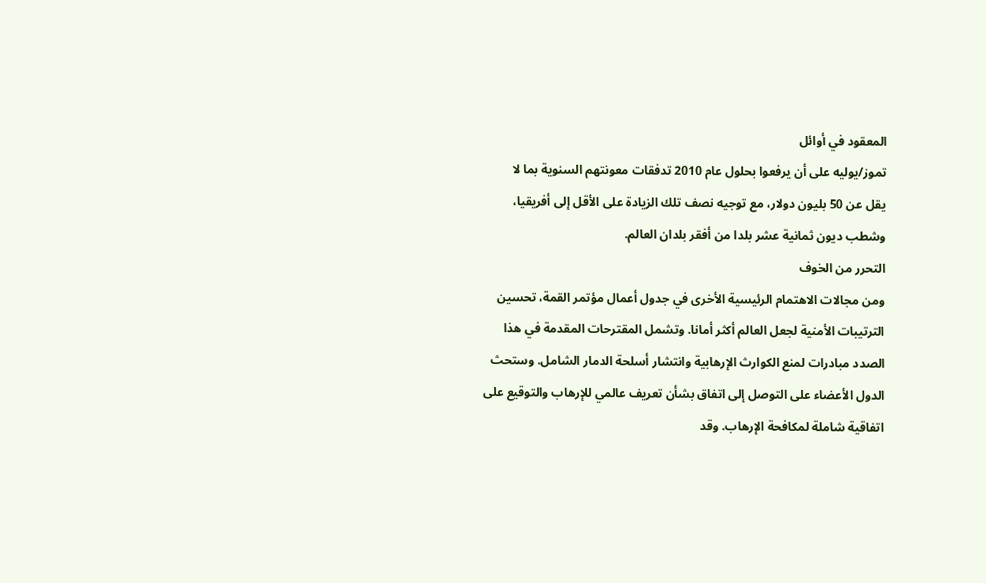المعقود في أوائل
تموز/يوليه على أن يرفعوا بحلول عام 2010 تدفقات معونتهم السنوية بما لا
يقل عن 50 بليون دولار، مع توجيه نصف تلك الزيادة على الأقل إلى أفريقيا،
وشطب ديون ثمانية عشر بلدا من أفقر بلدان العالم.
التحرر من الخوف
ومن مجالات الاهتمام الرئيسية الأخرى في جدول أعمال مؤتمر القمة، تحسين
الترتيبات الأمنية لجعل العالم أكثر أمانا. وتشمل المقترحات المقدمة في هذا
الصدد مبادرات لمنع الكوارث الإرهابية وانتشار أسلحة الدمار الشامل. وستحث
الدول الأعضاء على التوصل إلى اتفاق بشأن تعريف عالمي للإرهاب والتوقيع على
اتفاقية شاملة لمكافحة الإرهاب. وقد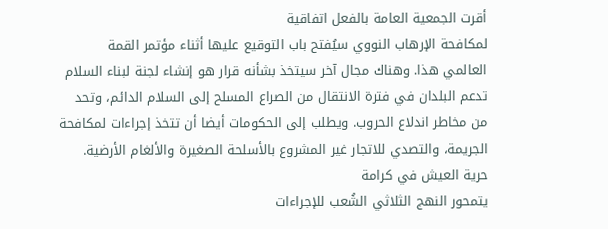أقرت الجمعية العامة بالفعل اتفاقية
لمكافحة الإرهاب النووي سيُفتح باب التوقيع عليها أثناء مؤتمر القمة
العالمي هذا. وهناك مجال آخر سيتخذ بشأنه قرار هو إنشاء لجنة لبناء السلام
تدعم البلدان في فترة الانتقال من الصراع المسلح إلى السلام الدائم، وتحد
من مخاطر اندلاع الحروب. ويطلب إلى الحكومات أيضا أن تتخذ إجراءات لمكافحة
الجريمة، والتصدي للاتجار غير المشروع بالأسلحة الصغيرة والألغام الأرضية.
حرية العيش في كرامة
يتمحور النهج الثلاثي الشُعب للإجراءات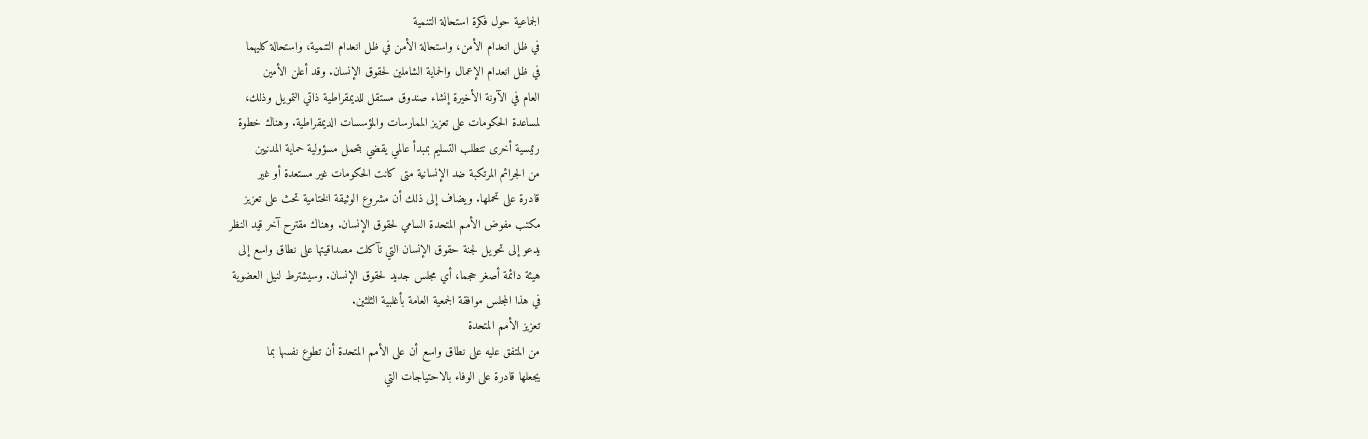الجماعية حول فكرة استحالة التنمية
في ظل انعدام الأمن، واستحالة الأمن في ظل انعدام التنمية، واستحالة كليهما
في ظل انعدام الإعمال والحماية الشاملين لحقوق الإنسان. وقد أعلن الأمين
العام في الآونة الأخيرة إنشاء صندوق مستقل للديمقراطية ذاتي التمويل وذلك،
لمساعدة الحكومات على تعزيز الممارسات والمؤسسات الديمقراطية. وهناك خطوة
رئيسية أخرى تتطلب التسليم بمبدأ عالمي يقضي بتحمل مسؤولية حماية المدنيين
من الجرائم المرتكبة ضد الإنسانية متى كانت الحكومات غير مستعدة أو غير
قادرة على تحملها. ويضاف إلى ذلك أن مشروع الوثيقة الختامية تحث على تعزيز
مكتب مفوض الأمم المتحدة السامي لحقوق الإنسان. وهناك مقترح آخر قيد النظر
يدعو إلى تحويل لجنة حقوق الإنسان التي تآكلت مصداقيتها على نطاق واسع إلى
هيئة دائمة أصغر حجما، أي مجلس جديد لحقوق الإنسان. وسيشترط لنيل العضوية
في هذا المجلس موافقة الجمعية العامة بأغلبية الثلثين.
تعزيز الأمم المتحدة
من المتفق عليه على نطاق واسع أن على الأمم المتحدة أن تطوع نفسها بما
يجعلها قادرة على الوفاء بالاحتياجات التي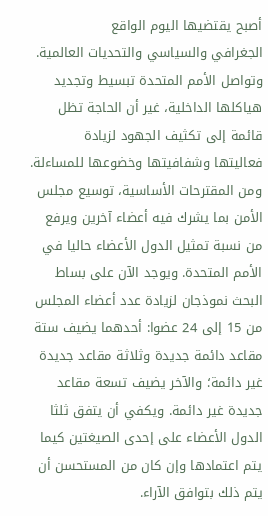أصبح يقتضيها اليوم الواقع
الجغرافي والسياسي والتحديات العالمية. وتواصل الأمم المتحدة تبسيط وتجديد
هياكلها الداخلية، غير أن الحاجة تظل قائمة إلى تكثيف الجهود لزيادة
فعاليتها وشفافيتها وخضوعها للمساءلة.
ومن المقترحات الأساسية، توسيع مجلس الأمن بما يشرك فيه أعضاء آخرين ويرفع
من نسبة تمثيل الدول الأعضاء حاليا في الأمم المتحدة. ويوجد الآن على بساط
البحث نموذجان لزيادة عدد أعضاء المجلس من 15 إلى 24 عضوا: أحدهما يضيف ستة
مقاعد دائمة جديدة وثلاثة مقاعد جديدة غير دائمة؛ والآخر يضيف تسعة مقاعد
جديدة غير دائمة. ويكفي أن يتفق ثلثا الدول الأعضاء على إحدى الصيغتين كيما
يتم اعتمادها وإن كان من المستحسن أن يتم ذلك بتوافق الآراء.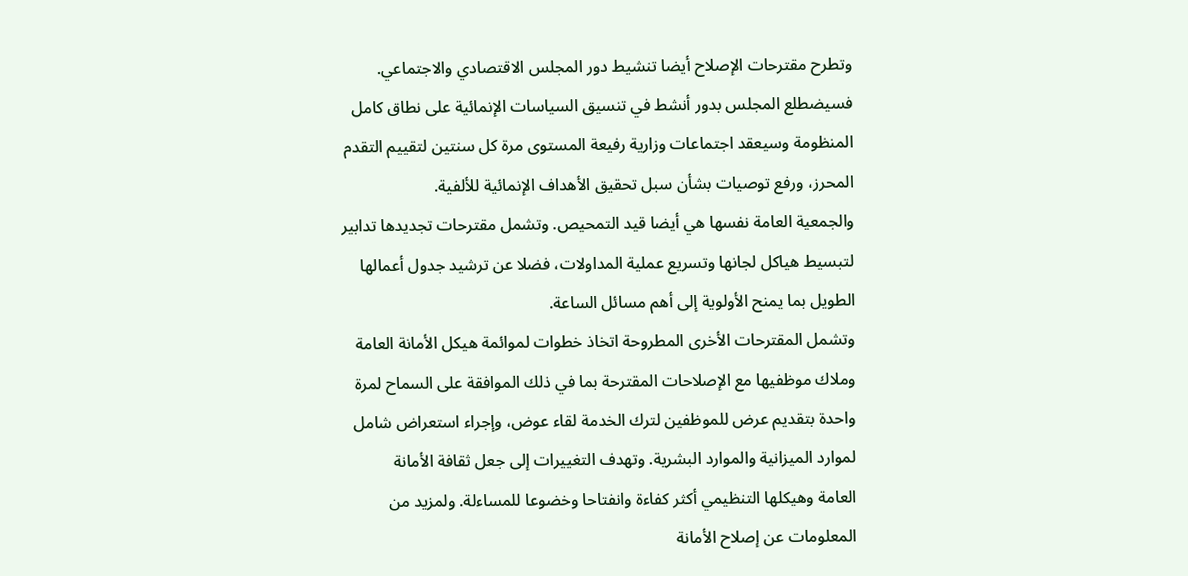وتطرح مقترحات الإصلاح أيضا تنشيط دور المجلس الاقتصادي والاجتماعي.
فسيضطلع المجلس بدور أنشط في تنسيق السياسات الإنمائية على نطاق كامل
المنظومة وسيعقد اجتماعات وزارية رفيعة المستوى مرة كل سنتين لتقييم التقدم
المحرز، ورفع توصيات بشأن سبل تحقيق الأهداف الإنمائية للألفية.
والجمعية العامة نفسها هي أيضا قيد التمحيص. وتشمل مقترحات تجديدها تدابير
لتبسيط هياكل لجانها وتسريع عملية المداولات، فضلا عن ترشيد جدول أعمالها
الطويل بما يمنح الأولوية إلى أهم مسائل الساعة.
وتشمل المقترحات الأخرى المطروحة اتخاذ خطوات لموائمة هيكل الأمانة العامة
وملاك موظفيها مع الإصلاحات المقترحة بما في ذلك الموافقة على السماح لمرة
واحدة بتقديم عرض للموظفين لترك الخدمة لقاء عوض، وإجراء استعراض شامل
لموارد الميزانية والموارد البشرية. وتهدف التغييرات إلى جعل ثقافة الأمانة
العامة وهيكلها التنظيمي أكثر كفاءة وانفتاحا وخضوعا للمساءلة. ولمزيد من
المعلومات عن إصلاح الأمانة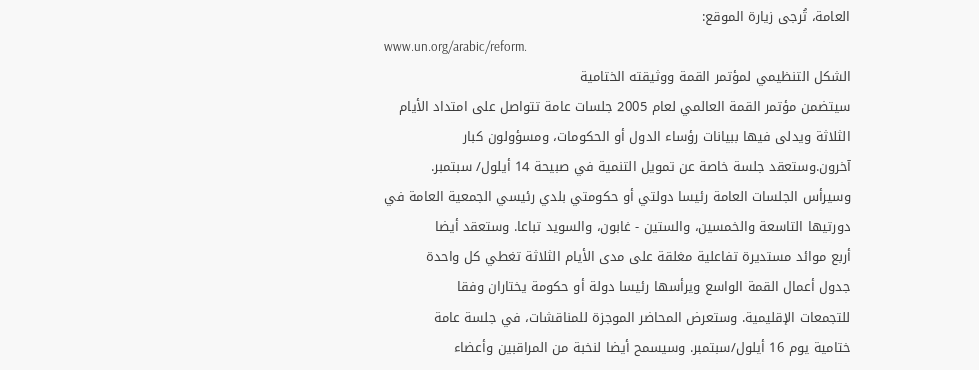العامة، تُرجى زيارة الموقع:
www.un.org/arabic/reform.
الشكل التنظيمي لمؤتمر القمة ووثيقته الختامية
سيتضمن مؤتمر القمة العالمي لعام 2005 جلسات عامة تتواصل على امتداد الأيام
الثلاثة ويدلى فيها ببيانات رؤساء الدول أو الحكومات، ومسؤولون كبار
آخرون.وستعقد جلسة خاصة عن تمويل التنمية في صبيحة 14 أيلول/ سبتمبر.
وسيرأس الجلسات العامة رئيسا دولتي أو حكومتي بلدي رئيسي الجمعية العامة في
دورتيها التاسعة والخمسين، والستين - غابون، والسويد تباعا. وستعقد أيضا
أربع موائد مستديرة تفاعلية مغلقة على مدى الأيام الثلاثة تغطي كل واحدة
جدول أعمال القمة الواسع ويرأسها رئيسا دولة أو حكومة يختاران وفقا
للتجمعات الإقليمية. وستعرض المحاضر الموجزة للمناقشات، في جلسة عامة
ختامية يوم 16 أيلول/سبتمبر. وسيسمح أيضا لنخبة من المراقبين وأعضاء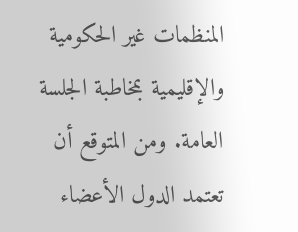المنظمات غير الحكومية والإقليمية بمخاطبة الجلسة العامة. ومن المتوقع أن
تعتمد الدول الأعضاء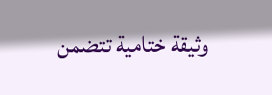وثيقة ختامية تتضمن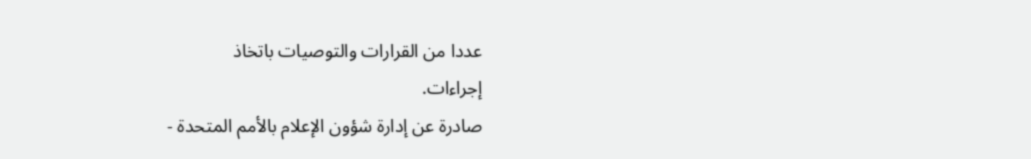عددا من القرارات والتوصيات باتخاذ
إجراءات.
صادرة عن إدارة شؤون الإعلام بالأمم المتحدة -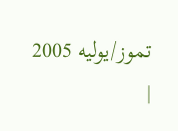تموز/يوليه 2005 |